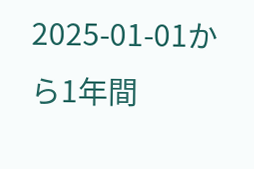2025-01-01から1年間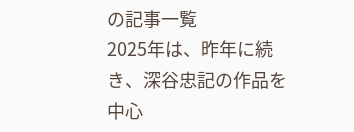の記事一覧
2025年は、昨年に続き、深谷忠記の作品を中心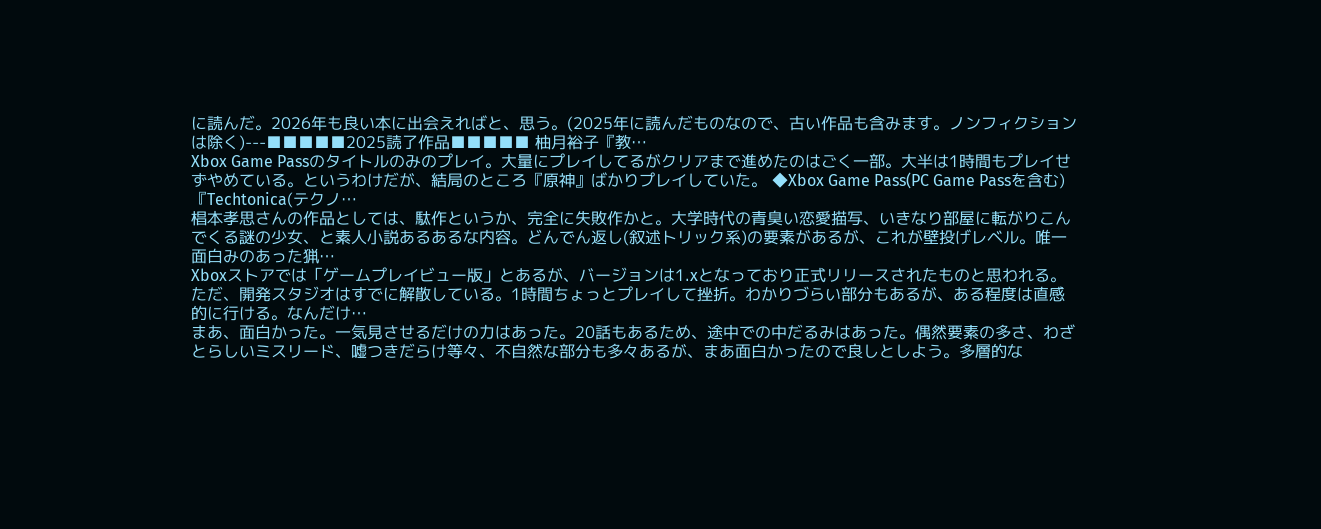に読んだ。2026年も良い本に出会えればと、思う。(2025年に読んだものなので、古い作品も含みます。ノンフィクションは除く)---■■■■■2025読了作品■■■■■ 柚月裕子『教…
Xbox Game Passのタイトルのみのプレイ。大量にプレイしてるがクリアまで進めたのはごく一部。大半は1時間もプレイせずやめている。というわけだが、結局のところ『原神』ばかりプレイしていた。 ◆Xbox Game Pass(PC Game Passを含む)『Techtonica(テクノ…
椙本孝思さんの作品としては、駄作というか、完全に失敗作かと。大学時代の青臭い恋愛描写、いきなり部屋に転がりこんでくる謎の少女、と素人小説あるあるな内容。どんでん返し(叙述トリック系)の要素があるが、これが壁投げレベル。唯一面白みのあった猟…
Xboxストアでは「ゲームプレイビュー版」とあるが、バージョンは1.xとなっており正式リリースされたものと思われる。ただ、開発スタジオはすでに解散している。1時間ちょっとプレイして挫折。わかりづらい部分もあるが、ある程度は直感的に行ける。なんだけ…
まあ、面白かった。一気見させるだけの力はあった。20話もあるため、途中での中だるみはあった。偶然要素の多さ、わざとらしいミスリード、嘘つきだらけ等々、不自然な部分も多々あるが、まあ面白かったので良しとしよう。多層的な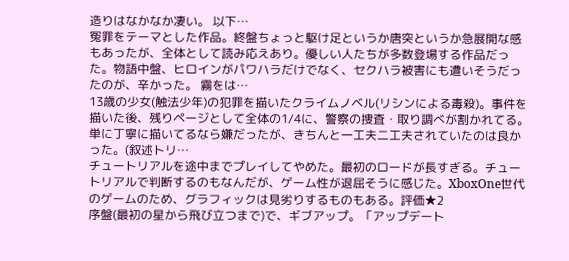造りはなかなか凄い。 以下…
冤罪をテーマとした作品。終盤ちょっと駆け足というか唐突というか急展開な感もあったが、全体として読み応えあり。優しい人たちが多数登場する作品だった。物語中盤、ヒロインがパワハラだけでなく、セクハラ被害にも遭いそうだったのが、辛かった。 霧をは…
13歳の少女(触法少年)の犯罪を描いたクライムノベル(リシンによる毒殺)。事件を描いた後、残りページとして全体の1/4に、警察の捜査・取り調べが割かれてる。単に丁寧に描いてるなら嫌だったが、きちんと一工夫二工夫されていたのは良かった。(叙述トリ…
チュートリアルを途中までプレイしてやめた。最初のロードが長すぎる。チュートリアルで判断するのもなんだが、ゲーム性が退屈そうに感じた。XboxOne世代のゲームのため、グラフィックは見劣りするものもある。評価★2
序盤(最初の星から飛び立つまで)で、ギブアップ。「アップデート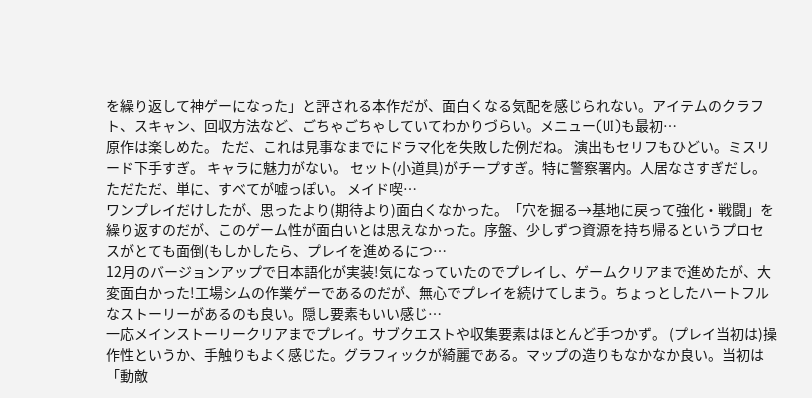を繰り返して神ゲーになった」と評される本作だが、面白くなる気配を感じられない。アイテムのクラフト、スキャン、回収方法など、ごちゃごちゃしていてわかりづらい。メニュー(UI)も最初…
原作は楽しめた。 ただ、これは見事なまでにドラマ化を失敗した例だね。 演出もセリフもひどい。ミスリード下手すぎ。 キャラに魅力がない。 セット(小道具)がチープすぎ。特に警察署内。人居なさすぎだし。 ただただ、単に、すべてが嘘っぽい。 メイド喫…
ワンプレイだけしたが、思ったより(期待より)面白くなかった。「穴を掘る→基地に戻って強化・戦闘」を繰り返すのだが、このゲーム性が面白いとは思えなかった。序盤、少しずつ資源を持ち帰るというプロセスがとても面倒(もしかしたら、プレイを進めるにつ…
12月のバージョンアップで日本語化が実装!気になっていたのでプレイし、ゲームクリアまで進めたが、大変面白かった!工場シムの作業ゲーであるのだが、無心でプレイを続けてしまう。ちょっとしたハートフルなストーリーがあるのも良い。隠し要素もいい感じ…
一応メインストーリークリアまでプレイ。サブクエストや収集要素はほとんど手つかず。 (プレイ当初は)操作性というか、手触りもよく感じた。グラフィックが綺麗である。マップの造りもなかなか良い。当初は「動敵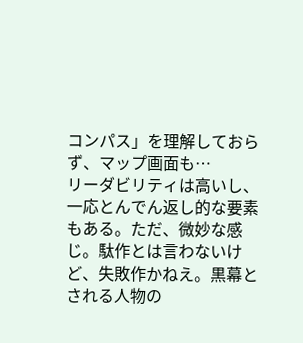コンパス」を理解しておらず、マップ画面も…
リーダビリティは高いし、一応とんでん返し的な要素もある。ただ、微妙な感じ。駄作とは言わないけど、失敗作かねえ。黒幕とされる人物の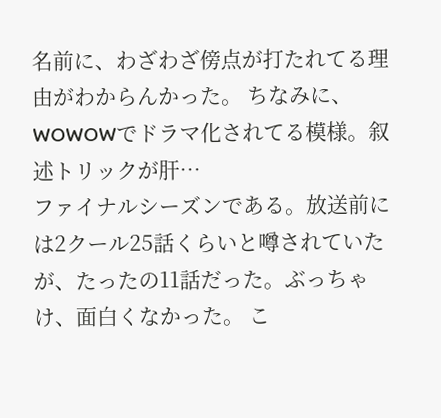名前に、わざわざ傍点が打たれてる理由がわからんかった。 ちなみに、WOWOWでドラマ化されてる模様。叙述トリックが肝…
ファイナルシーズンである。放送前には2クール25話くらいと噂されていたが、たったの11話だった。ぶっちゃけ、面白くなかった。 こ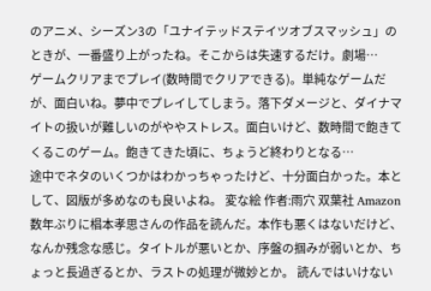のアニメ、シーズン3の「ユナイテッドステイツオブスマッシュ」のときが、一番盛り上がったね。そこからは失速するだけ。劇場…
ゲームクリアまでプレイ(数時間でクリアできる)。単純なゲームだが、面白いね。夢中でプレイしてしまう。落下ダメージと、ダイナマイトの扱いが難しいのがややストレス。面白いけど、数時間で飽きてくるこのゲーム。飽きてきた頃に、ちょうど終わりとなる…
途中でネタのいくつかはわかっちゃったけど、十分面白かった。本として、図版が多めなのも良いよね。 変な絵 作者:雨穴 双葉社 Amazon
数年ぶりに椙本孝思さんの作品を読んだ。本作も悪くはないだけど、なんか残念な感じ。タイトルが悪いとか、序盤の掴みが弱いとか、ちょっと長過ぎるとか、ラストの処理が微妙とか。 読んではいけない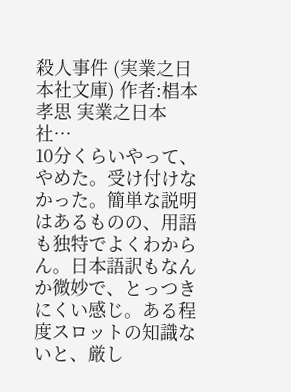殺人事件 (実業之日本社文庫) 作者:椙本 孝思 実業之日本社…
10分くらいやって、やめた。受け付けなかった。簡単な説明はあるものの、用語も独特でよくわからん。日本語訳もなんか微妙で、とっつきにくい感じ。ある程度スロットの知識ないと、厳し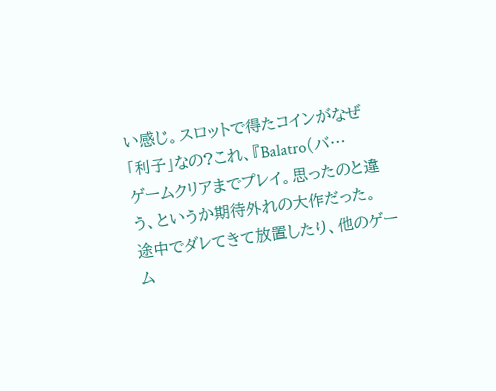い感じ。スロットで得たコインがなぜ「利子」なの?これ、『Balatro(バ…
ゲームクリアまでプレイ。思ったのと違う、というか期待外れの大作だった。 途中でダレてきて放置したり、他のゲーム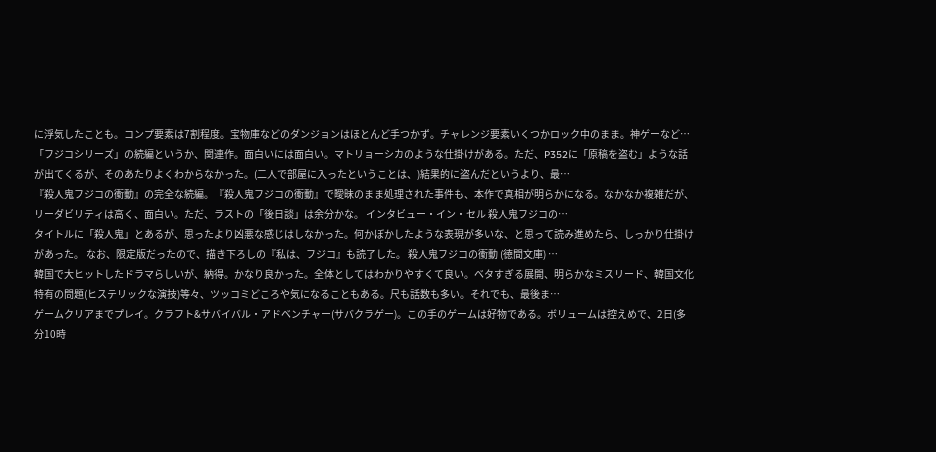に浮気したことも。コンプ要素は7割程度。宝物庫などのダンジョンはほとんど手つかず。チャレンジ要素いくつかロック中のまま。神ゲーなど…
「フジコシリーズ」の続編というか、関連作。面白いには面白い。マトリョーシカのような仕掛けがある。ただ、P352に「原稿を盗む」ような話が出てくるが、そのあたりよくわからなかった。(二人で部屋に入ったということは、)結果的に盗んだというより、最…
『殺人鬼フジコの衝動』の完全な続編。『殺人鬼フジコの衝動』で曖昧のまま処理された事件も、本作で真相が明らかになる。なかなか複雑だが、リーダビリティは高く、面白い。ただ、ラストの「後日談」は余分かな。 インタビュー・イン・セル 殺人鬼フジコの…
タイトルに「殺人鬼」とあるが、思ったより凶悪な感じはしなかった。何かぼかしたような表現が多いな、と思って読み進めたら、しっかり仕掛けがあった。 なお、限定版だったので、描き下ろしの『私は、フジコ』も読了した。 殺人鬼フジコの衝動 (徳間文庫) …
韓国で大ヒットしたドラマらしいが、納得。かなり良かった。全体としてはわかりやすくて良い。ベタすぎる展開、明らかなミスリード、韓国文化特有の問題(ヒステリックな演技)等々、ツッコミどころや気になることもある。尺も話数も多い。それでも、最後ま…
ゲームクリアまでプレイ。クラフト&サバイバル・アドベンチャー(サバクラゲー)。この手のゲームは好物である。ボリュームは控えめで、2日(多分10時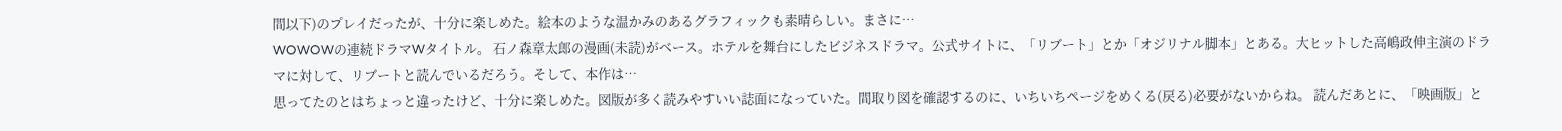間以下)のプレイだったが、十分に楽しめた。絵本のような温かみのあるグラフィックも素晴らしい。まさに…
WOWOWの連続ドラマWタイトル。 石ノ森章太郎の漫画(未読)がベース。ホテルを舞台にしたビジネスドラマ。公式サイトに、「リブート」とか「オジリナル脚本」とある。大ヒットした高嶋政伸主演のドラマに対して、リブートと読んでいるだろう。そして、本作は…
思ってたのとはちょっと違ったけど、十分に楽しめた。図版が多く読みやすいい誌面になっていた。間取り図を確認するのに、いちいちページをめくる(戻る)必要がないからね。 読んだあとに、「映画版」と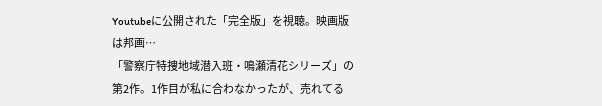Youtubeに公開された「完全版」を視聴。映画版は邦画…
「警察庁特捜地域潜入班・鳴瀬清花シリーズ」の第2作。1作目が私に合わなかったが、売れてる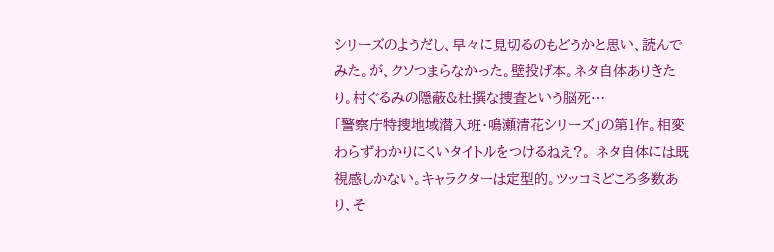シリーズのようだし、早々に見切るのもどうかと思い、読んでみた。が、クソつまらなかった。壁投げ本。ネタ自体ありきたり。村ぐるみの隠蔽&杜撰な捜査という脳死…
「警察庁特捜地域潜入班・鳴瀬清花シリーズ」の第1作。相変わらずわかりにくいタイトルをつけるねえ?。 ネタ自体には既視感しかない。キャラクターは定型的。ツッコミどころ多数あり、そ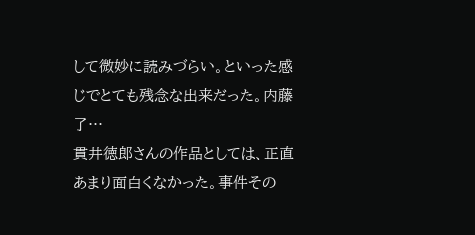して微妙に読みづらい。といった感じでとても残念な出来だった。内藤了…
貫井徳郎さんの作品としては、正直あまり面白くなかった。事件その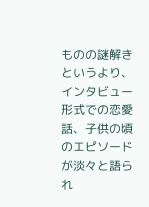ものの謎解きというより、インタビュー形式での恋愛話、子供の頃のエピソードが淡々と語られ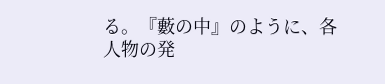る。『藪の中』のように、各人物の発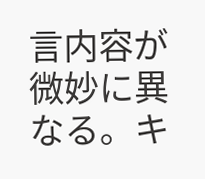言内容が微妙に異なる。キ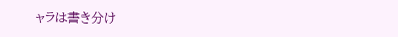ャラは書き分け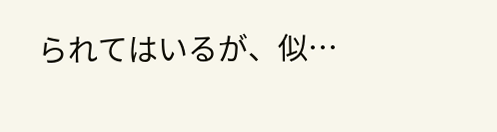られてはいるが、似…